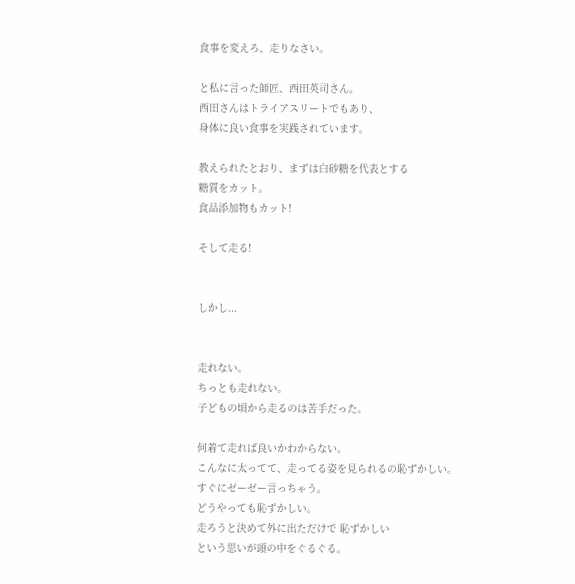食事を変えろ、走りなさい。

と私に言った師匠、西田英司さん。
西田さんはトライアスリートでもあり、
身体に良い食事を実践されています。

教えられたとおり、まずは白砂糖を代表とする
糖質をカット。
食品添加物もカット!

そして走る!


しかし...


走れない。
ちっとも走れない。
子どもの頃から走るのは苦手だった。

何着て走れば良いかわからない。
こんなに太ってて、走ってる姿を見られるの恥ずかしい。
すぐにゼーゼー言っちゃう。
どうやっても恥ずかしい。
走ろうと決めて外に出ただけで 恥ずかしい
という思いが頭の中をぐるぐる。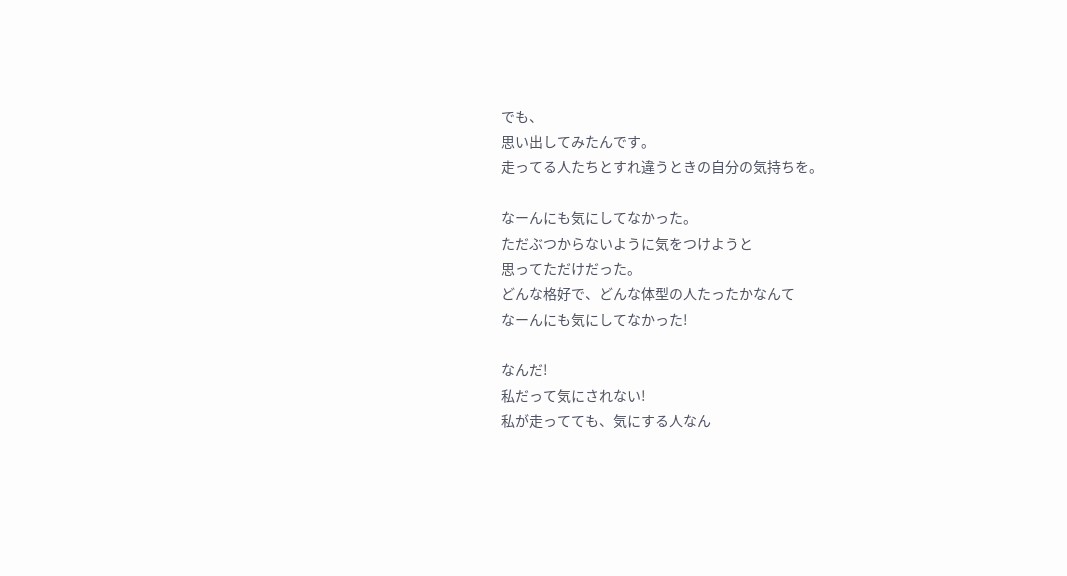でも、
思い出してみたんです。
走ってる人たちとすれ違うときの自分の気持ちを。

なーんにも気にしてなかった。
ただぶつからないように気をつけようと
思ってただけだった。
どんな格好で、どんな体型の人たったかなんて
なーんにも気にしてなかった!

なんだ!
私だって気にされない!
私が走ってても、気にする人なん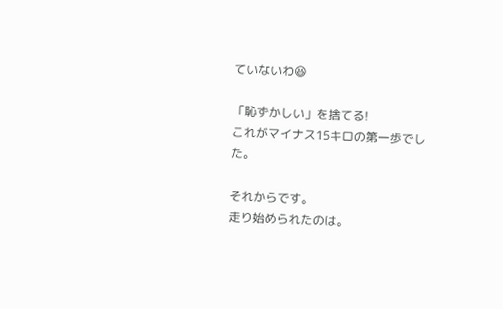ていないわ😆

「恥ずかしい」を捨てる!
これがマイナス15キロの第一歩でした。

それからです。
走り始められたのは。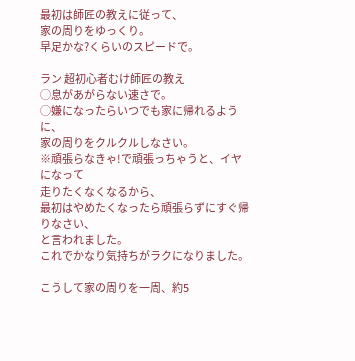最初は師匠の教えに従って、
家の周りをゆっくり。
早足かな?くらいのスピードで。

ラン 超初心者むけ師匠の教え
◯息があがらない速さで。
◯嫌になったらいつでも家に帰れるように、
家の周りをクルクルしなさい。
※頑張らなきゃ!で頑張っちゃうと、イヤになって
走りたくなくなるから、
最初はやめたくなったら頑張らずにすぐ帰りなさい、
と言われました。
これでかなり気持ちがラクになりました。

こうして家の周りを一周、約5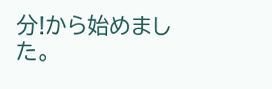分!から始めました。